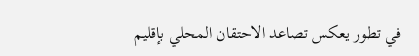في تطور يعكس تصاعد الاحتقان المحلي بإقليم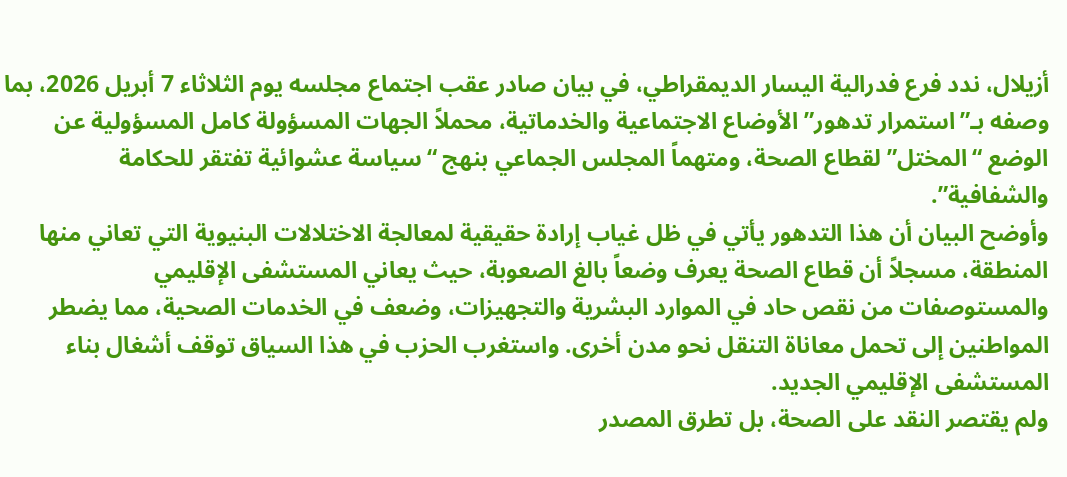أزيلال، ندد فرع فدرالية اليسار الديمقراطي، في بيان صادر عقب اجتماع مجلسه يوم الثلاثاء 7 أبريل 2026، بما وصفه بـ”استمرار تدهور” الأوضاع الاجتماعية والخدماتية، محملاً الجهات المسؤولة كامل المسؤولية عن الوضع “المختل” لقطاع الصحة، ومتهماً المجلس الجماعي بنهج “سياسة عشوائية تفتقر للحكامة والشفافية”.
وأوضح البيان أن هذا التدهور يأتي في ظل غياب إرادة حقيقية لمعالجة الاختلالات البنيوية التي تعاني منها المنطقة، مسجلاً أن قطاع الصحة يعرف وضعاً بالغ الصعوبة، حيث يعاني المستشفى الإقليمي والمستوصفات من نقص حاد في الموارد البشرية والتجهيزات، وضعف في الخدمات الصحية، مما يضطر المواطنين إلى تحمل معاناة التنقل نحو مدن أخرى. واستغرب الحزب في هذا السياق توقف أشغال بناء المستشفى الإقليمي الجديد.
ولم يقتصر النقد على الصحة، بل تطرق المصدر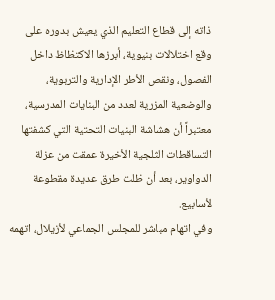ذاته إلى قطاع التعليم الذي يعيش بدوره على وقع اختلالات بنيوية، أبرزها الاكتظاظ داخل الفصول، ونقص الأطر الإدارية والتربوية، والوضعية المزرية لعدد من البنايات المدرسية، معتبراً أن هشاشة البنيات التحتية التي كشفتها التساقطات الثلجية الأخيرة عمقت من عزلة الدواوير، بعد أن ظلت طرق عديدة مقطوعة لأسابيع.
وفي اتهام مباشر للمجلس الجماعي لأزيلال، اتهمه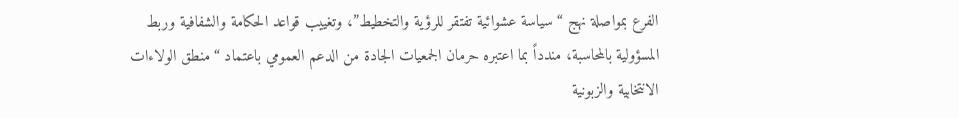الفرع بمواصلة نهج “سياسة عشوائية تفتقر للرؤية والتخطيط”، وتغييب قواعد الحكامة والشفافية وربط المسؤولية بالمحاسبة، مندداً بما اعتبره حرمان الجمعيات الجادة من الدعم العمومي باعتماد “منطق الولاءات الانتخابية والزبونية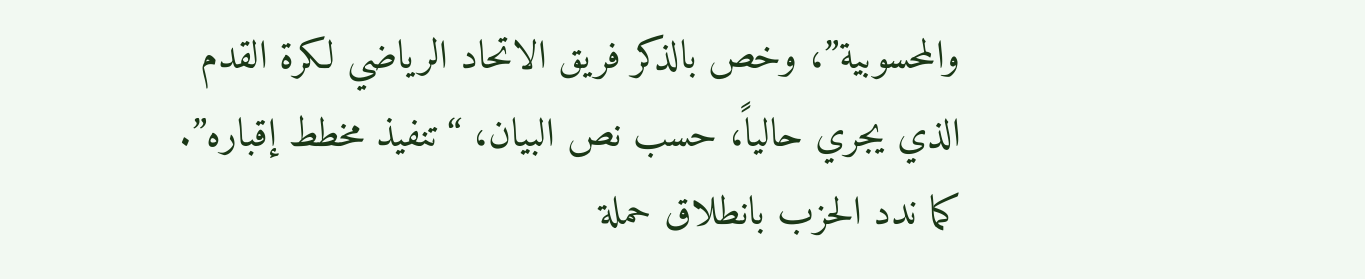والمحسوبية”، وخص بالذكر فريق الاتحاد الرياضي لكرة القدم الذي يجري حالياً، حسب نص البيان، “تنفيذ مخطط إقباره”.
كما ندد الحزب بانطلاق حملة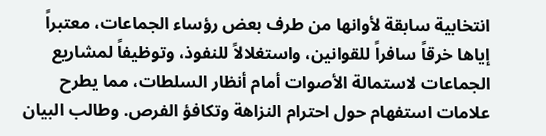انتخابية سابقة لأوانها من طرف بعض رؤساء الجماعات، معتبراً إياها خرقاً سافراً للقوانين، واستغلالاً للنفوذ، وتوظيفاً لمشاريع الجماعات لاستمالة الأصوات أمام أنظار السلطات، مما يطرح علامات استفهام حول احترام النزاهة وتكافؤ الفرص. وطالب البيان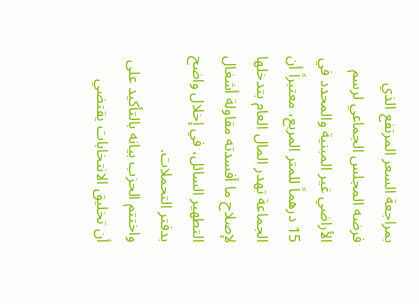بمراجعة السعر المرتفع الذي فرضه المجلس الجماعي لرسم الأراضي غير المبنية والمحدد في 15 درهماً للمتر المربع، معتبراً أن الجماعة تهدر المال العام بتدخلها لإصلاح ما أفسدته مقاولة أشغال التطهير السائل، في إخلال واضح بدفتر التحملات.
واختتم الحزب بيانه بالتأكيد على أن تخليق الانتخابات يقتضي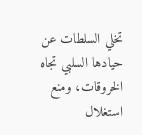تخلي السلطات عن حيادها السلبي تجاه الخروقات، ومنع استغلال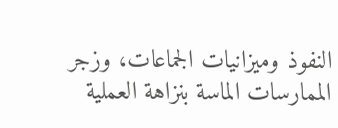النفوذ وميزانيات الجماعات، وزجر الممارسات الماسة بنزاهة العملية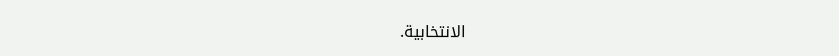الانتخابية.